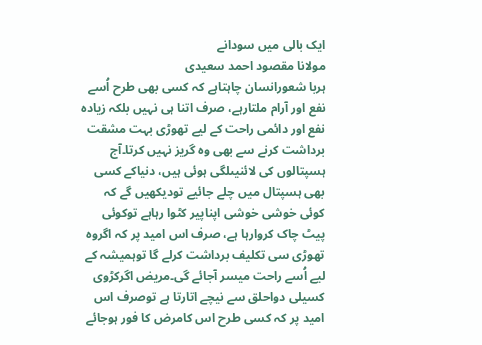ایک بالی میں سودانے
مولانا مقصود احمد سعیدی
ہربا شعورانسان چاہتاہے کہ کسی بھی طرح اُسے نفع اور آرام ملتارہے، صرف اتنا ہی نہیں بلکہ زیادہ نفع اور دائمی راحت کے لیے تھوڑی بہت مشقت برداشت کرنے سے بھی وہ گریز نہیں کرتا۔آج ہسپتالوں کی لائنیںلگی ہوئی ہیں، دنیاکے کسی بھی ہسپتال میں چلے جائیے تودیکھیں گے کہ کوئی خوشی خوشی اپناپیر کٹوا رہاہے توکوئی پیٹ چاک کروارہا ہے، صرف اس امید پر کہ اگروہ تھوڑی سی تکلیف برداشت کرلے گا توہمیشہ کے لیے اُسے راحت میسر آجائے گی۔مریض اگرکڑوی کسیلی دواحلق سے نیچے اتارتا ہے توصرف اس امید پر کہ کسی طرح اس کامرض کا فور ہوجائے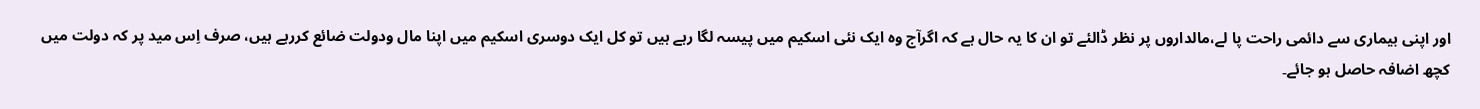اور اپنی بیماری سے دائمی راحت پا لے،مالداروں پر نظر ڈالئے تو ان کا یہ حال ہے کہ اگرآج وہ ایک نئی اسکیم میں پیسہ لگا رہے ہیں تو کل ایک دوسری اسکیم میں اپنا مال ودولت ضائع کررہے ہیں، صرف اِس مید پر کہ دولت میں کچھ اضافہ حاصل ہو جائے۔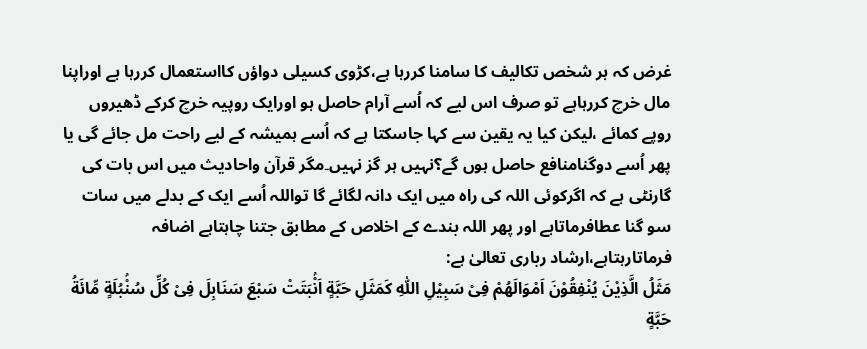غرض کہ ہر شخص تکالیف کا سامنا کررہا ہے،کڑوی کسیلی دواؤں کااستعمال کررہا ہے اوراپنا مال خرچ کررہاہے تو صرف اس لیے کہ اُسے آرام حاصل ہو اورایک روپیہ خرچ کرکے ڈھیروں روپے کمائے ،لیکن کیا یہ یقین سے کہا جاسکتا ہے کہ اُسے ہمیشہ کے لیے راحت مل جائے گی یا پھر اُسے دوگنامنافع حاصل ہوں گے؟نہیں ہر گز نہیں۔مگر قرآن واحادیث میں اس بات کی گارنٹی ہے کہ اگرکوئی اللہ کی راہ میں ایک دانہ لگائے گا تواللہ اُسے ایک کے بدلے میں سات سو گنا عطافرماتاہے اور پھر اللہ بندے کے اخلاص کے مطابق جتنا چاہتاہے اضافہ فرماتارہتاہے،ارشاد رباری تعالیٰ ہے:
مَثَلُ الَّذِیْنَ یُنْفِقُوْنَ اَمْوَالَهُمْ فِیْ سَبِیْلِ اللّٰهِ كَمَثَلِ حَبَّةٍ اَنْۢبَتَتْ سَبْعَ سَنَابِلَ فِیْ كُلِّ سُنْۢبُلَةٍ مِّائَةُ حَبَّةٍ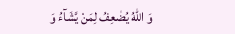وَ اللّٰهُ یُضٰعِفُ لِمَنْ یَّشَآءُ وَ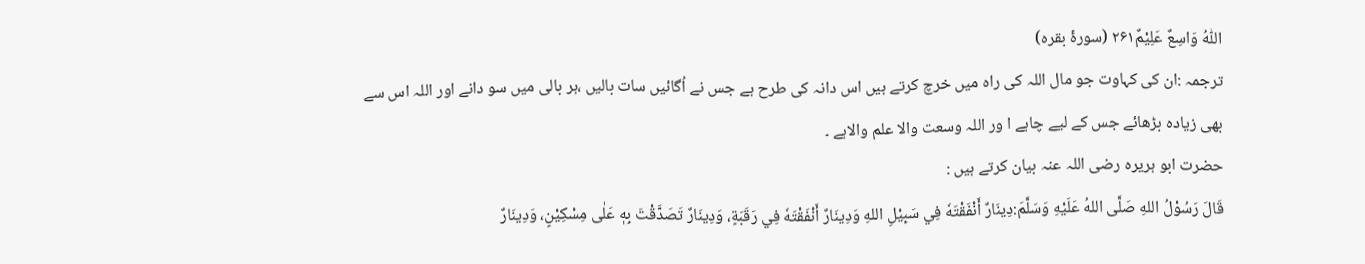اللّٰهُ وَاسِعٌ عَلِیْمٌ۲۶۱ (سورۂ بقرہ)
ترجمہ :ان کی کہاوت جو مال اللہ کی راہ میں خرچ کرتے ہیں اس دانہ کی طرح ہے جس نے اُگائیں سات بالیں ،ہر بالی میں سو دانے اور اللہ اس سے بھی زیادہ بڑھائے جس کے لیے چاہے ا ور اللہ وسعت والا علم والاہے ۔
حضرت ابو ہریرہ رضی اللہ عنہ بیان کرتے ہیں :
قَالَ رَسُوْلُ اللهِ صَلَّى اللهُ عَلَيْهِ وَسَلَّمَ:دِينَارٌ أَنْفَقْتَهٗ فِي سَبِيْلِ اللهِ وَدِينَارٌ أَنْفَقْتَهٗ فِي رَقَبَةٍ، وَدِينَارٌ تَصَدَّقْتَ بِهٖ عَلٰى مِسْكِيْنٍ، وَدِينَارٌ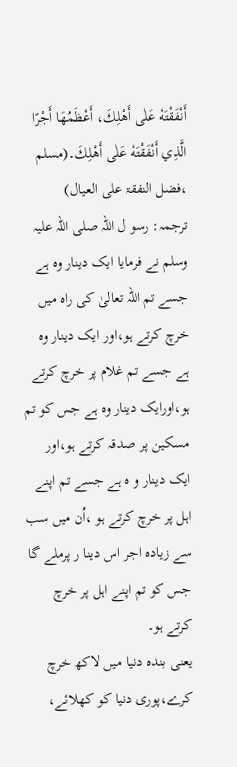أَنْفَقْتَهٗ عَلٰى أَهْلِكَ، أَعْظَمُهَا أَجْرًا الَّذِي أَنْفَقْتَهٗ عَلٰى أَهْلِكَ۔(مسلم ،فضل النفقۃ علی العیال)
ترجمہ: رسو ل اللہ صلی اللہ علیہ وسلم نے فرمایا ایک دینار وہ ہے جسے تم اللہ تعالیٰ کی راہ میں خرچ کرتے ہو،اور ایک دینار وہ ہے جسے تم غلام پر خرچ کرتے ہو،اورایک دینار وہ ہے جس کو تم مسکین پر صدقہ کرتے ہو،اور ایک دینار و ہ ہے جسے تم اپنے اہل پر خرچ کرتے ہو ،اُن میں سب سے زیادہ اجر اس دینا ر پرملے گا جس کو تم اپنے اہل پر خرچ کرتے ہو۔
یعنی بندہ دنیا میں لاکھ خرچ کرے،پوری دنیا کو کھلائے،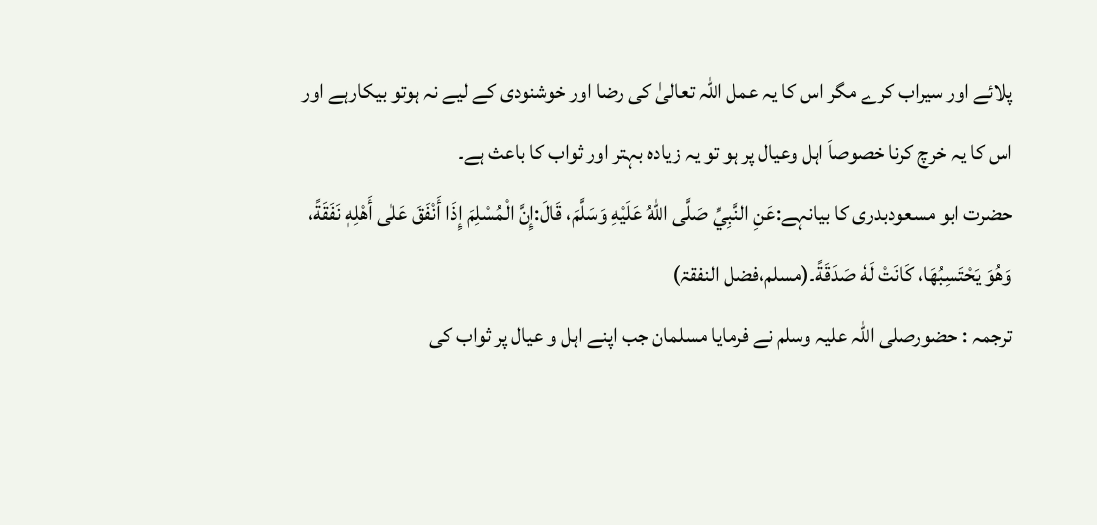پلائے اور سیراب کرے مگر اس کا یہ عمل اللہ تعالیٰ کی رضا اور خوشنودی کے لیے نہ ہوتو بیکارہے اور اس کا یہ خرچ کرنا خصوصاَ اہل وعیال پر ہو تو یہ زیادہ بہتر اور ثواب کا باعث ہے۔
حضرت ابو مسعودبدری کا بیانہے:عَنِ النَّبِيِّ صَلَّى اللهُ عَلَيْهِ وَسَلَّمَ، قَالَ:إِنَّ الْمُسْلِمَ إِذَا أَنْفَقَ عَلٰى أَهْلِهٖ نَفَقَةً، وَهُوَ يَحْتَسِبُهَا، كَانَتْ لَهٗ صَدَقَةً۔(مسلم،فضل النفقۃ)
ترجمہ : حضورصلی اللہ علیہ وسلم نے فرمایا مسلمان جب اپنے اہل و عیال پر ثواب کی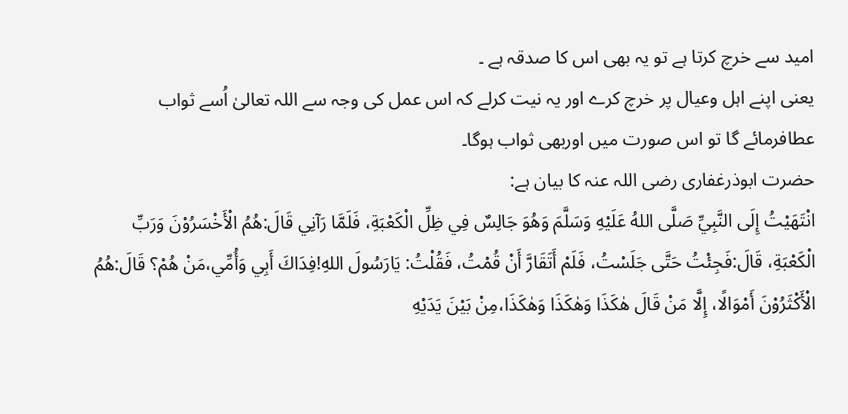امید سے خرچ کرتا ہے تو یہ بھی اس کا صدقہ ہے ۔
یعنی اپنے اہل وعیال پر خرچ کرے اور یہ نیت کرلے کہ اس عمل کی وجہ سے اللہ تعالیٰ اُسے ثواب عطافرمائے گا تو اس صورت میں اوربھی ثواب ہوگا۔
حضرت ابوذرغفاری رضی اللہ عنہ کا بیان ہے:
انْتَهَيْتُ إِلَى النَّبِيِّ صَلَّى اللهُ عَلَيْهِ وَسَلَّمَ وَهُوَ جَالِسٌ فِي ظِلِّ الْكَعْبَةِ، فَلَمَّا رَآنِي قَالَ:هُمُ الْأَخْسَرُوْنَ وَرَبِّ الْكَعْبَةِ، قَالَ:فَجِئْتُ حَتَّى جَلَسْتُ، فَلَمْ أَتَقَارَّ أَنْ قُمْتُ، فَقُلْتُ: يَارَسُولَ اللهِ!فِدَاكَ أَبِي وَأُمِّي،مَنْ هُمْ؟ قَالَ:هُمُ الْأَكْثَرُوْنَ أَمْوَالًا، إِلَّا مَنْ قَالَ هٰكَذَا وَهٰكَذَا وَهٰكَذَا،مِنْ بَيْنَ يَدَيْهِ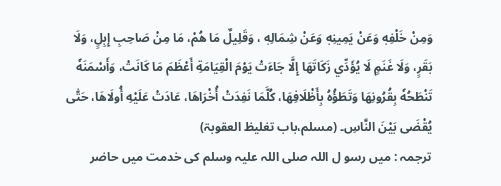وَمِنْ خَلْفِهٖ وَعَنْ يَمِينِهٖ وَعَنْ شِمَالِهٖ ، وَقَلِيلٌ مَا هُمْ، مَا مِنْ صَاحِبِ إِبِلٍ، وَلَا بَقَرٍ، وَلَا غَنَمٍ لَا يُؤَدِّي زَكَاتَهَا إِلَّا جَاءَتْ يَوْمَ الْقِيَامَةِ أَعْظَمَ مَا كَانَتْ، وَأَسْمَنَهٗ تَنْطَحُهٗ بِقُرُونِهَا وَتَطَؤُهُ بِأَظْلَافِهَا، كُلَّمَا نَفِدَتْ أُخْرَاهَا، عَادَتْ عَلَيْهِ أُولَاهَا، حَتّٰى يُقْضَى بَيْنَ النَّاسِ۔ (مسلم،باب تغلیظ العقوبۃ)
ترجمہ : میں رسو ل اللہ صلی اللہ علیہ وسلم کی خدمت میں حاضر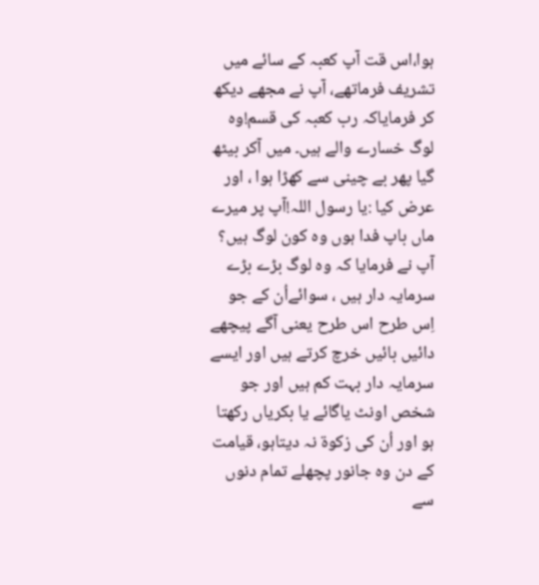ہوا،اس قت آپ کعبہ کے سائے میں تشریف فرماتھے، آپ نے مجھے دیکھ کر فرمایاکہ رب کعبہ کی قسم!وہ لوگ خسارے والے ہیں۔ میں آکر بیٹھ گیا پھر بے چینی سے کھڑا ہوا ، اور عرض کیا :یا رسول اللہ!آپ پر میرے ماں باپ فدا ہوں وہ کون لوگ ہیں؟
آپ نے فرمایا کہ وہ لوگ بڑے بڑے سرمایہ دار ہیں ، سوائےاُن کے جو اِس طرح اس طرح یعنی آگے پیچھے دائیں بائیں خرچ کرتے ہیں اور ایسے سرمایہ دار بہت کم ہیں اور جو شخص اونٹ یاگائے یا بکریاں رکھتا ہو اور اُن کی زکوۃ نہ دیتاہو، قیامت کے دن وہ جانور پچھلے تمام دنوں سے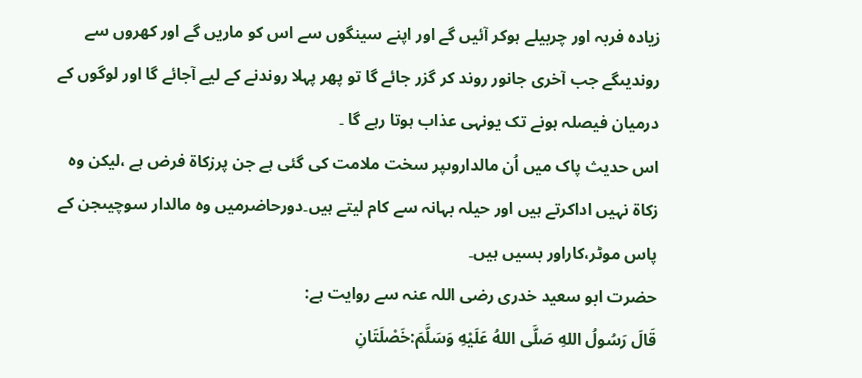زیادہ فربہ اور چربیلے ہوکر آئیں گے اور اپنے سینگوں سے اس کو ماریں گے اور کھروں سے روندیںگے جب آخری جانور روند کر گزر جائے گا تو پھر پہلا روندنے کے لیے آجائے گا اور لوگوں کے درمیان فیصلہ ہونے تک یونہی عذاب ہوتا رہے گا ۔
اس حدیث پاک میں اُن مالداروںپر سخت ملامت کی گئی ہے جن پرزکاۃ فرض ہے ،لیکن وہ زکاۃ نہیں اداکرتے ہیں اور حیلہ بہانہ سے کام لیتے ہیں۔دورحاضرمیں وہ مالدار سوچیںجن کے پاس موٹر،کاراور بسیں ہیں۔
حضرت ابو سعید خدری رضی اللہ عنہ سے روایت ہے:
قَالَ رَسُولُ اللهِ صَلَّى اللهُ عَلَيْهِ وَسَلَّمَ:خَصْلَتَانِ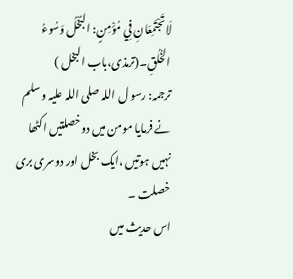لَاتَجْتَمِعَانِ فِي مُؤْمِنٍ: البُخْلُ وَسُوءُ الخُلُقِ۔(ترمذی،باب البخل )
ترجمہ: رسو ل اللہ صلی اللہ علیہ وسلم نے فرمایا مومن میں دوخصلتیں اکٹھا نہیں ہوتیں ،ایک بخل اور دوسری بری خصلت ۔
اس حدیث میں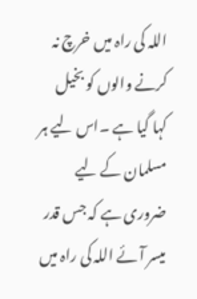اللہ کی راہ میں خرچ نہ کرنے والوں کو بخیل کہا گیا ہے ۔اس لیے ہر مسلمان کے لیے ضروری ہے کہ جس قدر میسر آئے اللہ کی راہ میں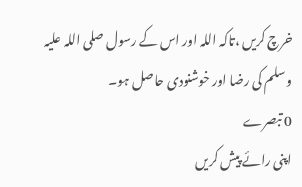خرچ کریں ،تاکہ اللہ اور اس کے رسول صلی اللہ علیہ وسلم کی رضا اور خوشنودی حاصل ہو۔
0 تبصرے
اپنی رائے پیش کریں